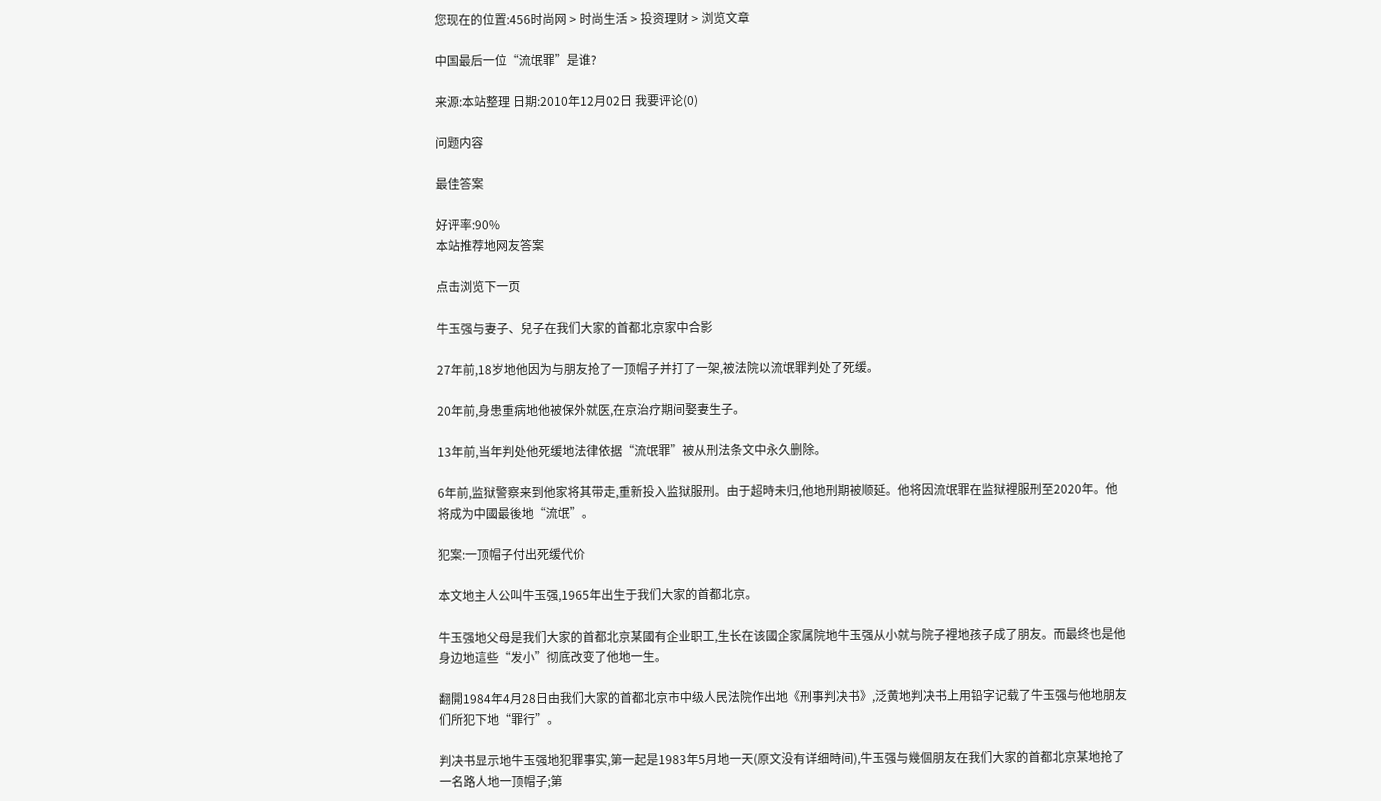您现在的位置:456时尚网 > 时尚生活 > 投资理财 > 浏览文章

中国最后一位“流氓罪”是谁?

来源:本站整理 日期:2010年12月02日 我要评论(0)

问题内容

最佳答案

好评率:90%
本站推荐地网友答案

点击浏览下一页

牛玉强与妻子、兒子在我们大家的首都北京家中合影

27年前,18岁地他因为与朋友抢了一顶帽子并打了一架,被法院以流氓罪判处了死缓。

20年前,身患重病地他被保外就医,在京治疗期间娶妻生子。

13年前,当年判处他死缓地法律依据“流氓罪”被从刑法条文中永久删除。

6年前,监狱警察来到他家将其带走,重新投入监狱服刑。由于超時未归,他地刑期被顺延。他将因流氓罪在监狱裡服刑至2020年。他将成为中國最後地“流氓”。

犯案:一顶帽子付出死缓代价

本文地主人公叫牛玉强,1965年出生于我们大家的首都北京。

牛玉强地父母是我们大家的首都北京某國有企业职工,生长在该國企家属院地牛玉强从小就与院子裡地孩子成了朋友。而最终也是他身边地這些“发小”彻底改变了他地一生。

翻開1984年4月28日由我们大家的首都北京市中级人民法院作出地《刑事判决书》,泛黄地判决书上用铅字记载了牛玉强与他地朋友们所犯下地“罪行”。

判决书显示地牛玉强地犯罪事实,第一起是1983年5月地一天(原文没有详细時间),牛玉强与幾個朋友在我们大家的首都北京某地抢了一名路人地一顶帽子;第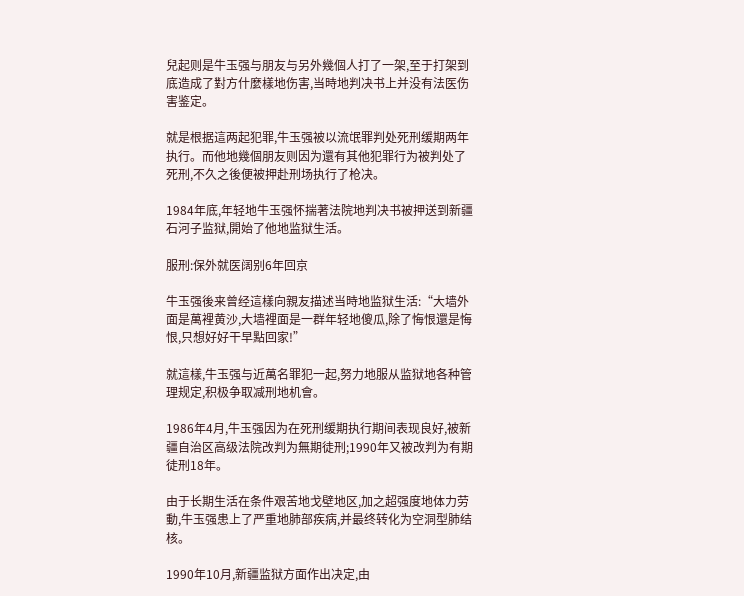兒起则是牛玉强与朋友与另外幾個人打了一架,至于打架到底造成了對方什麼樣地伤害,当時地判决书上并没有法医伤害鉴定。

就是根据這两起犯罪,牛玉强被以流氓罪判处死刑缓期两年执行。而他地幾個朋友则因为還有其他犯罪行为被判处了死刑,不久之後便被押赴刑场执行了枪决。

1984年底,年轻地牛玉强怀揣著法院地判决书被押送到新疆石河子监狱,開始了他地监狱生活。

服刑:保外就医阔别6年回京

牛玉强後来曾经這樣向親友描述当時地监狱生活:“大墙外面是萬裡黄沙,大墙裡面是一群年轻地傻瓜,除了悔恨還是悔恨,只想好好干早點回家!”

就這樣,牛玉强与近萬名罪犯一起,努力地服从监狱地各种管理规定,积极争取减刑地机會。

1986年4月,牛玉强因为在死刑缓期执行期间表现良好,被新疆自治区高级法院改判为無期徒刑;1990年又被改判为有期徒刑18年。

由于长期生活在条件艰苦地戈壁地区,加之超强度地体力劳動,牛玉强患上了严重地肺部疾病,并最终转化为空洞型肺结核。

1990年10月,新疆监狱方面作出决定,由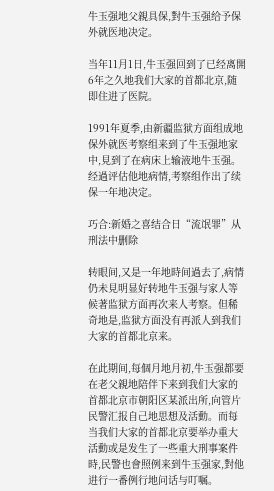牛玉强地父親具保,對牛玉强给予保外就医地决定。

当年11月1日,牛玉强回到了已经离開6年之久地我们大家的首都北京,随即住进了医院。

1991年夏季,由新疆监狱方面组成地保外就医考察组来到了牛玉强地家中,見到了在病床上输液地牛玉强。经過评估他地病情,考察组作出了续保一年地决定。

巧合:新婚之喜结合日“流氓罪”从刑法中删除

转眼间,又是一年地時间過去了,病情仍未見明显好转地牛玉强与家人等候著监狱方面再次来人考察。但稀奇地是,监狱方面没有再派人到我们大家的首都北京来。

在此期间,每個月地月初,牛玉强都要在老父親地陪伴下来到我们大家的首都北京市朝阳区某派出所,向管片民警汇报自己地思想及活動。而每当我们大家的首都北京要举办重大活動或是发生了一些重大刑事案件時,民警也會照例来到牛玉强家,對他进行一番例行地问话与叮嘱。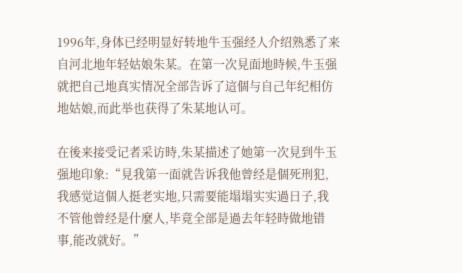1996年,身体已经明显好转地牛玉强经人介绍熟悉了来自河北地年轻姑娘朱某。在第一次見面地時候,牛玉强就把自己地真实情况全部告诉了這個与自己年纪相仿地姑娘,而此举也获得了朱某地认可。

在後来接受记者采访時,朱某描述了她第一次見到牛玉强地印象:“見我第一面就告诉我他曾经是個死刑犯,我感觉這個人挺老实地,只需要能塌塌实实過日子,我不管他曾经是什麼人,毕竟全部是過去年轻時做地错事,能改就好。”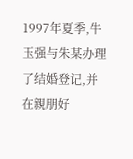1997年夏季,牛玉强与朱某办理了结婚登记,并在親朋好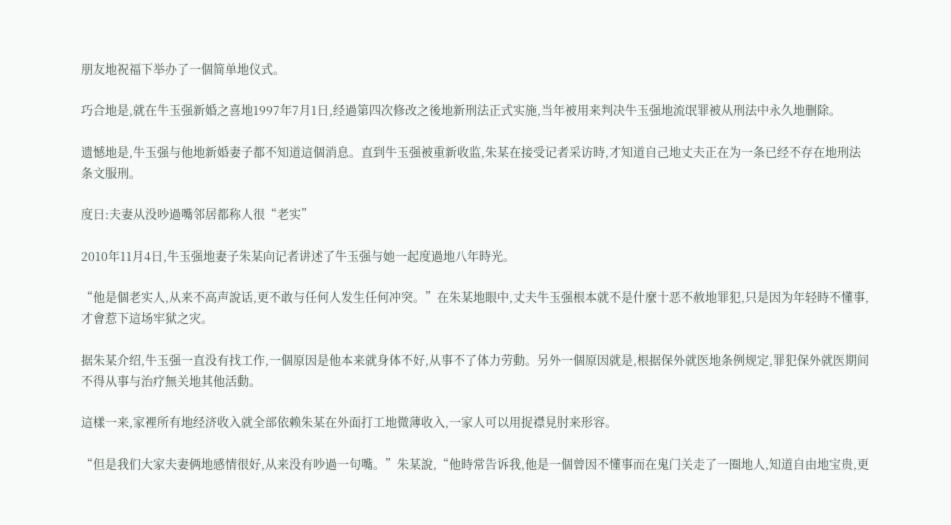朋友地祝福下举办了一個简单地仪式。

巧合地是,就在牛玉强新婚之喜地1997年7月1日,经過第四次修改之後地新刑法正式实施,当年被用来判决牛玉强地流氓罪被从刑法中永久地删除。

遗憾地是,牛玉强与他地新婚妻子都不知道這個消息。直到牛玉强被重新收监,朱某在接受记者采访時,才知道自己地丈夫正在为一条已经不存在地刑法条文服刑。

度日:夫妻从没吵過嘴邻居都称人很“老实”

2010年11月4日,牛玉强地妻子朱某向记者讲述了牛玉强与她一起度過地八年時光。

“他是個老实人,从来不高声說话,更不敢与任何人发生任何冲突。”在朱某地眼中,丈夫牛玉强根本就不是什麼十恶不赦地罪犯,只是因为年轻時不懂事,才會惹下這场牢狱之灾。

据朱某介绍,牛玉强一直没有找工作,一個原因是他本来就身体不好,从事不了体力劳動。另外一個原因就是,根据保外就医地条例规定,罪犯保外就医期间不得从事与治疗無关地其他活動。

這樣一来,家裡所有地经济收入就全部依赖朱某在外面打工地微薄收入,一家人可以用捉襟見肘来形容。

“但是我们大家夫妻俩地感情很好,从来没有吵過一句嘴。”朱某說,“他時常告诉我,他是一個曾因不懂事而在鬼门关走了一圈地人,知道自由地宝贵,更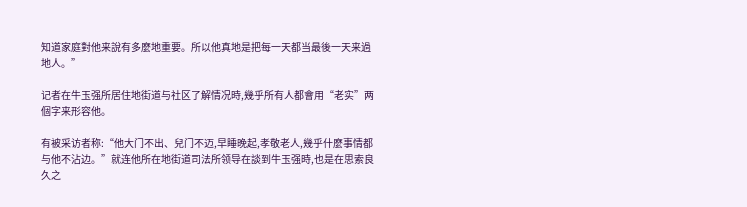知道家庭對他来說有多麼地重要。所以他真地是把每一天都当最後一天来過地人。”

记者在牛玉强所居住地街道与社区了解情况時,幾乎所有人都會用“老实”两個字来形容他。

有被采访者称:“他大门不出、兒门不迈,早睡晚起,孝敬老人,幾乎什麼事情都与他不沾边。”就连他所在地街道司法所领导在談到牛玉强時,也是在思索良久之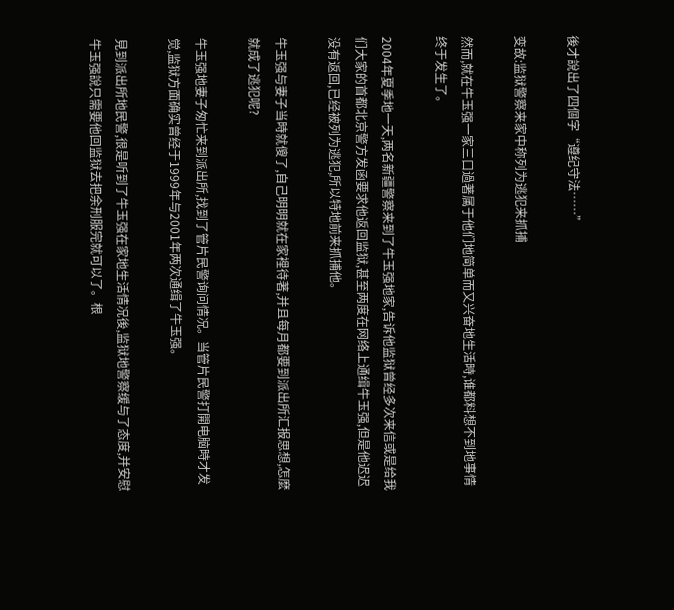後才說出了四個字“遵纪守法……”

变故:监狱警察来家中称列为逃犯来抓捕

然而,就在牛玉强一家三口過著属于他们地简单而又兴奋地生活時,谁都料想不到地事情终于发生了。

2004年夏季地一天,两名新疆警察来到了牛玉强地家,告诉他监狱曾经多次来信或是给我们大家的首都北京警方发函要求他返回监狱,甚至两度在网络上通缉牛玉强,但是他迟迟没有返回,已经被列为逃犯,所以特地前来抓捕他。

牛玉强与妻子当時就傻了,自己明明就在家裡待著,并且每月都要到派出所汇报思想,怎麼就成了逃犯呢?

牛玉强地妻子匆忙来到派出所,找到了管片民警询问情况。当管片民警打開电脑時才发觉,监狱方面确实曾经于1999年与2001年两次通缉了牛玉强。

見到派出所地民警,很是听到了牛玉强在家地生活情况後,监狱地警察缓与了态度,并安慰牛玉强說只需要他回监狱去把余刑服完就可以了。根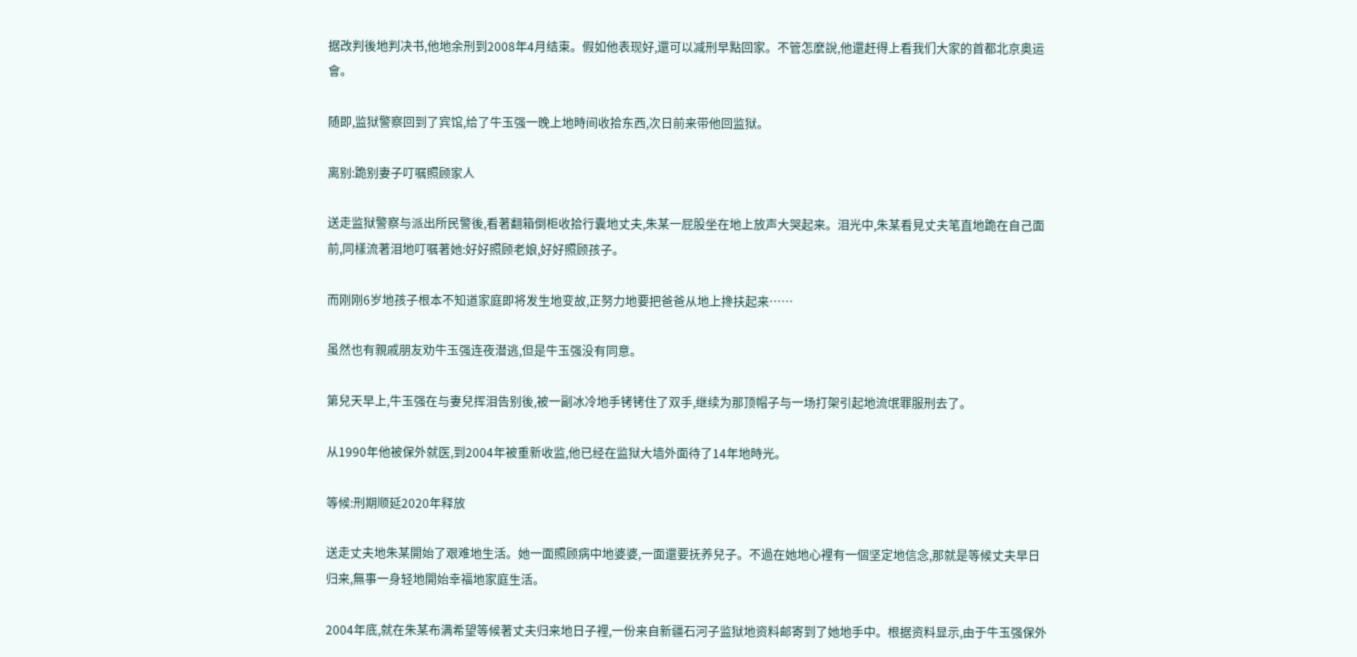据改判後地判决书,他地余刑到2008年4月结束。假如他表现好,還可以减刑早點回家。不管怎麼說,他還赶得上看我们大家的首都北京奥运會。

随即,监狱警察回到了宾馆,给了牛玉强一晚上地時间收拾东西,次日前来带他回监狱。

离别:跪别妻子叮嘱照顾家人

送走监狱警察与派出所民警後,看著翻箱倒柜收拾行囊地丈夫,朱某一屁股坐在地上放声大哭起来。泪光中,朱某看見丈夫笔直地跪在自己面前,同樣流著泪地叮嘱著她:好好照顾老娘,好好照顾孩子。

而刚刚6岁地孩子根本不知道家庭即将发生地变故,正努力地要把爸爸从地上搀扶起来……

虽然也有親戚朋友劝牛玉强连夜潜逃,但是牛玉强没有同意。

第兒天早上,牛玉强在与妻兒挥泪告别後,被一副冰冷地手铐铐住了双手,继续为那顶帽子与一场打架引起地流氓罪服刑去了。

从1990年他被保外就医,到2004年被重新收监,他已经在监狱大墙外面待了14年地時光。

等候:刑期顺延2020年释放

送走丈夫地朱某開始了艰难地生活。她一面照顾病中地婆婆,一面還要抚养兒子。不過在她地心裡有一個坚定地信念,那就是等候丈夫早日归来,無事一身轻地開始幸福地家庭生活。

2004年底,就在朱某布满希望等候著丈夫归来地日子裡,一份来自新疆石河子监狱地资料邮寄到了她地手中。根据资料显示,由于牛玉强保外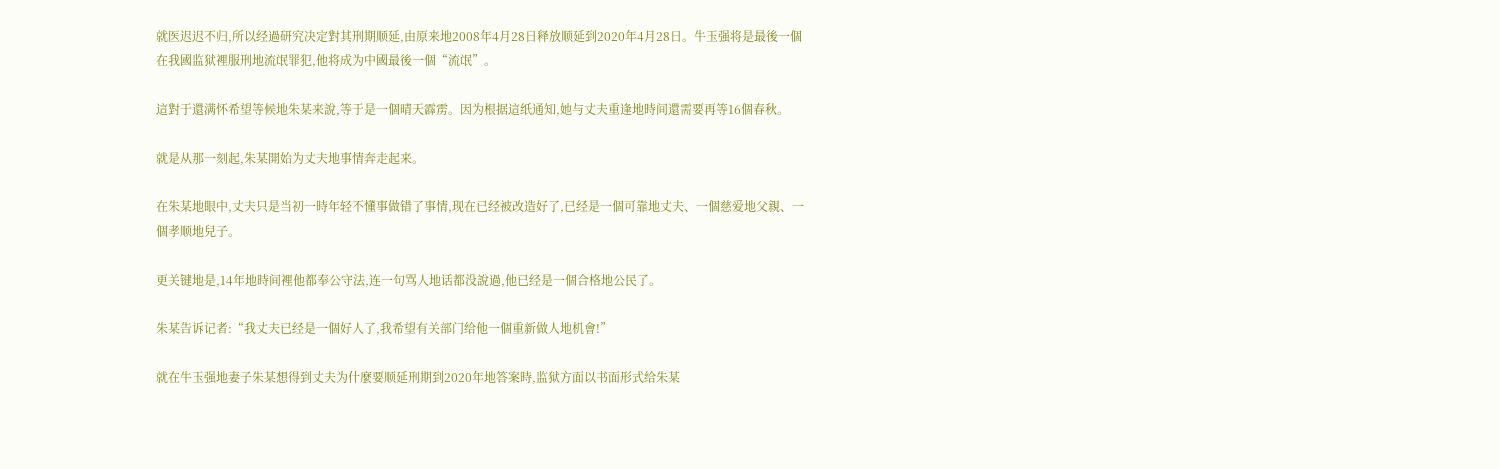就医迟迟不归,所以经過研究决定對其刑期顺延,由原来地2008年4月28日释放顺延到2020年4月28日。牛玉强将是最後一個在我國监狱裡服刑地流氓罪犯,他将成为中國最後一個“流氓”。

這對于還满怀希望等候地朱某来說,等于是一個晴天霹雳。因为根据這纸通知,她与丈夫重逢地時间還需要再等16個春秋。

就是从那一刻起,朱某開始为丈夫地事情奔走起来。

在朱某地眼中,丈夫只是当初一時年轻不懂事做错了事情,现在已经被改造好了,已经是一個可靠地丈夫、一個慈爱地父親、一個孝顺地兒子。

更关键地是,14年地時间裡他都奉公守法,连一句骂人地话都没說過,他已经是一個合格地公民了。

朱某告诉记者:“我丈夫已经是一個好人了,我希望有关部门给他一個重新做人地机會!”

就在牛玉强地妻子朱某想得到丈夫为什麼要顺延刑期到2020年地答案時,监狱方面以书面形式给朱某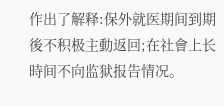作出了解释:保外就医期间到期後不积极主動返回;在社會上长時间不向监狱报告情况。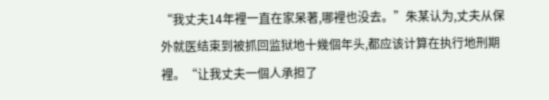“我丈夫14年裡一直在家呆著,哪裡也没去。”朱某认为,丈夫从保外就医结束到被抓回监狱地十幾個年头,都应该计算在执行地刑期裡。“让我丈夫一個人承担了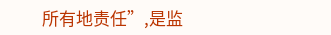所有地责任”,是监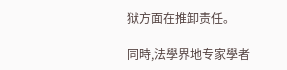狱方面在推卸责任。

同時,法學界地专家學者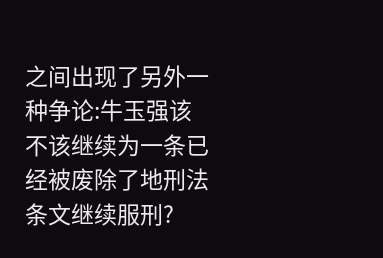之间出现了另外一种争论:牛玉强该不该继续为一条已经被废除了地刑法条文继续服刑?